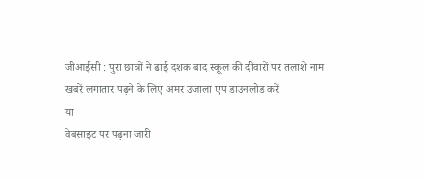जीआईसी : पुरा छात्रों ने ढाई दशक बाद स्कूल की दीवारों पर तलाशे नाम
खबरें लगातार पढ़ने के लिए अमर उजाला एप डाउनलोड करें
या
वेबसाइट पर पढ़ना जारी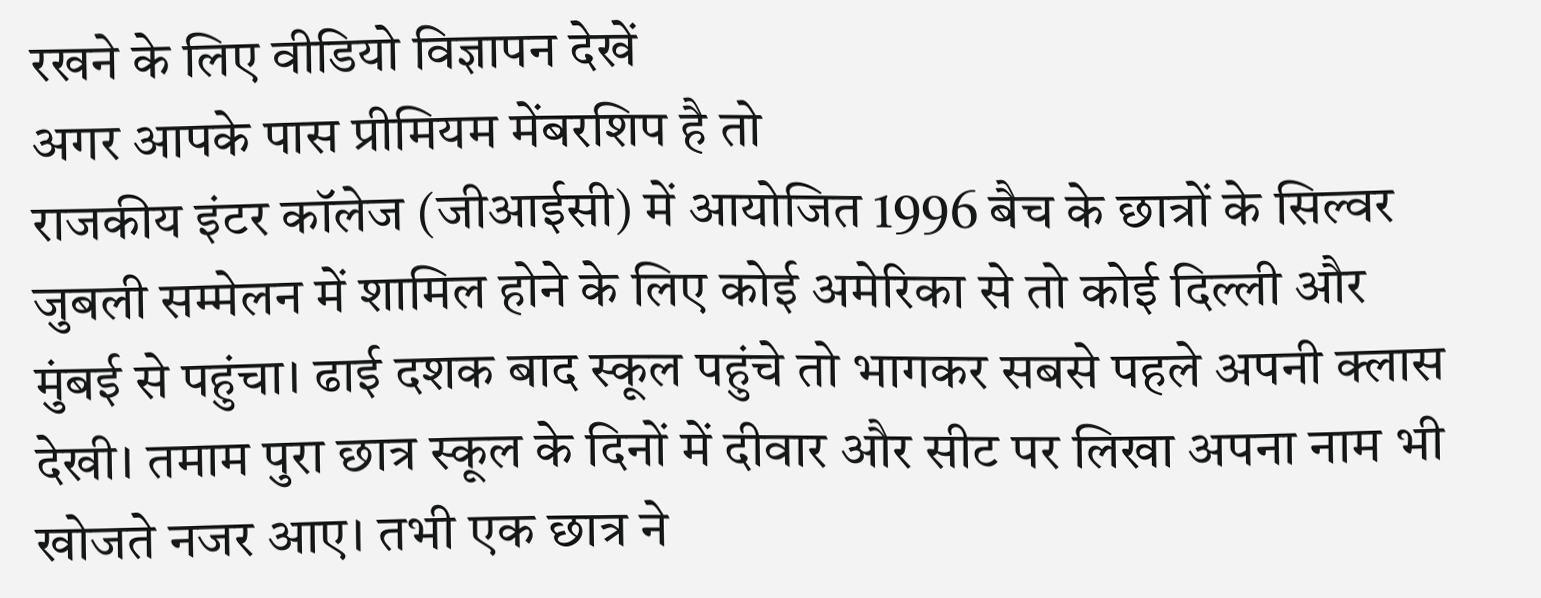रखने के लिए वीडियो विज्ञापन देखें
अगर आपके पास प्रीमियम मेंबरशिप है तो
राजकीय इंटर कॉलेज (जीआईसी) में आयोजित 1996 बैच के छात्रों के सिल्वर जुबली सम्मेलन में शामिल होने के लिए कोई अमेरिका से तो कोई दिल्ली और मुंबई से पहुंचा। ढाई दशक बाद स्कूल पहुंचे तो भागकर सबसे पहले अपनी क्लास देखी। तमाम पुरा छात्र स्कूल के दिनों में दीवार और सीट पर लिखा अपना नाम भी खोजते नजर आए। तभी एक छात्र ने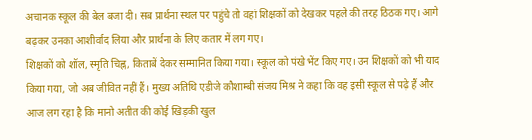अचानक स्कूल की बेल बजा दी। सब प्रार्थना स्थल पर पहुंचे तो वहां शिक्षकों को देखकर पहले की तरह ठिठक गए। आगे बढ़कर उनका आशीर्वाद लिया और प्रार्थना के लिए कतार में लग गए।
शिक्षकों को शॉल, स्मृति चिह्न, किताबें देकर सम्मानित किया गया। स्कूल को पंखे भेंट किए गए। उन शिक्षकों को भी याद किया गया, जो अब जीवित नहीं हैं। मुख्य अतिथि एडीजे कौशाम्बी संजय मिश्र ने कहा कि वह इसी स्कूल से पढ़े हैं और आज लग रहा है कि मानो अतीत की कोई खिड़की खुल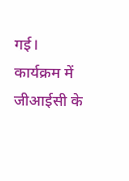गई। कार्यक्रम में जीआईसी के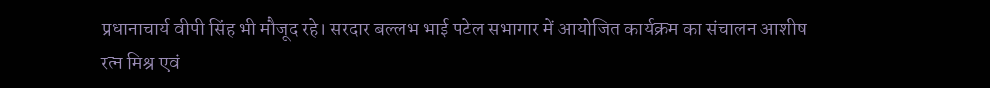प्रधानाचार्य वीपी सिंह भी मौजूद रहे। सरदार बल्लभ भाई पटेल सभागार में आयोजित कार्यक्रम का संचालन आशीष रत्न मिश्र एवं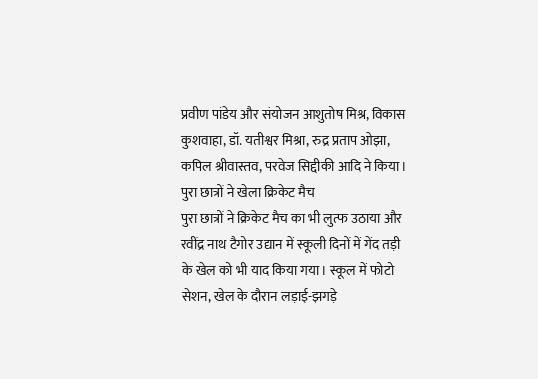प्रवीण पांडेय और संयोजन आशुतोष मिश्र, विकास कुशवाहा, डॉ. यतीश्वर मिश्रा, रुद्र प्रताप ओझा, कपिल श्रीवास्तव, परवेज सिद्दीकी आदि ने किया।
पुरा छात्रों ने खेला क्रिकेट मैच
पुरा छात्रों ने क्रिकेट मैच का भी लुत्फ उठाया और रवींद्र नाथ टैगोर उद्यान में स्कूली दिनों में गेंद तड़ी के खेल को भी याद किया गया। स्कूल में फोटो सेशन, खेल के दौरान लड़ाई-झगड़े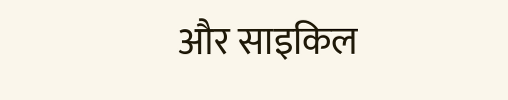और साइकिल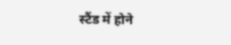स्टैंड में होने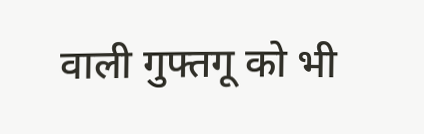वाली गुफ्तगू को भी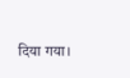दिया गया।